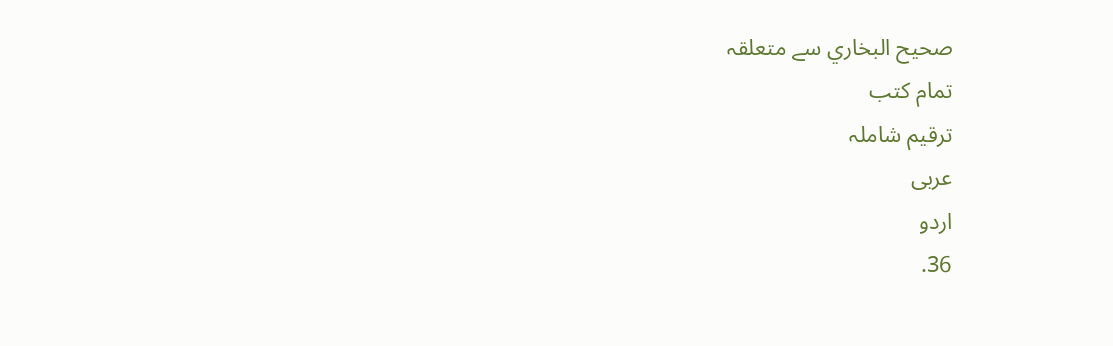صحيح البخاري سے متعلقہ
تمام کتب
ترقیم شاملہ
عربی
اردو
36.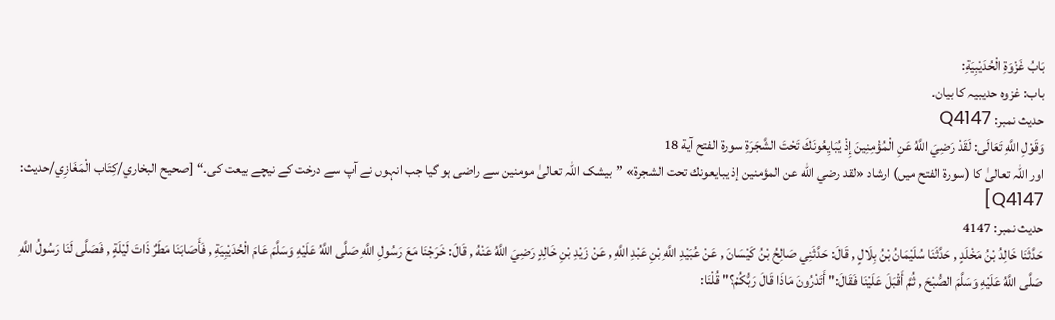بَابُ غَزْوَةِ الْحُدَيْبِيَةِ:
باب: غزوہ حدیبیہ کا بیان۔
حدیث نمبر: Q4147
وَقَوْلِ اللَّهِ تَعَالَى: لَقَدْ رَضِيَ اللَّهُ عَنِ الْمُؤْمِنِينَ إِذْ يُبَايِعُونَكَ تَحْتَ الشَّجَرَةِ سورة الفتح آية 18
اور اللہ تعالیٰ کا (سورۃ الفتح میں) ارشاد «لقد رضي الله عن المؤمنين إذ يبايعونك تحت الشجرة» ”بیشک اللہ تعالیٰ مومنین سے راضی ہو گیا جب انہوں نے آپ سے درخت کے نیچے بیعت کی۔“ [صحيح البخاري/كِتَاب الْمَغَازِي/حدیث: Q4147]
حدیث نمبر: 4147
حَدَّثَنَا خَالِدُ بْنُ مَخْلَدٍ , حَدَّثَنَا سُلَيْمَانُ بْنُ بِلَالٍ , قَالَ: حَدَّثَنِي صَالِحُ بْنُ كَيْسَانَ , عَنْ عُبَيْدِ اللَّهِ بْنِ عَبْدِ اللَّهِ , عَنْ زَيْدِ بْنِ خَالِدٍ رَضِيَ اللَّهُ عَنْهُ , قَالَ: خَرَجْنَا مَعَ رَسُولِ اللَّهِ صَلَّى اللَّهُ عَلَيْهِ وَسَلَّمَ عَامَ الْحُدَيْبِيَةِ , فَأَصَابَنَا مَطَرٌ ذَاتَ لَيْلَةٍ , فَصَلَّى لَنَا رَسُولُ اللَّهِ صَلَّى اللَّهُ عَلَيْهِ وَسَلَّمَ الصُّبْحَ , ثُمَّ أَقْبَلَ عَلَيْنَا فَقَالَ:" أَتَدْرُونَ مَاذَا قَالَ رَبُّكُمْ؟" قُلْنَا: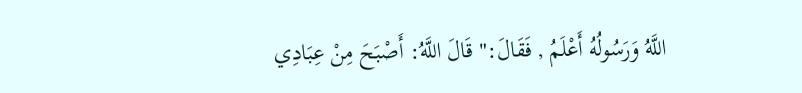اللَّهُ وَرَسُولُهُ أَعْلَمُ , فَقَالَ:" قَالَ اللَّهُ: أَصْبَحَ مِنْ عِبَادِي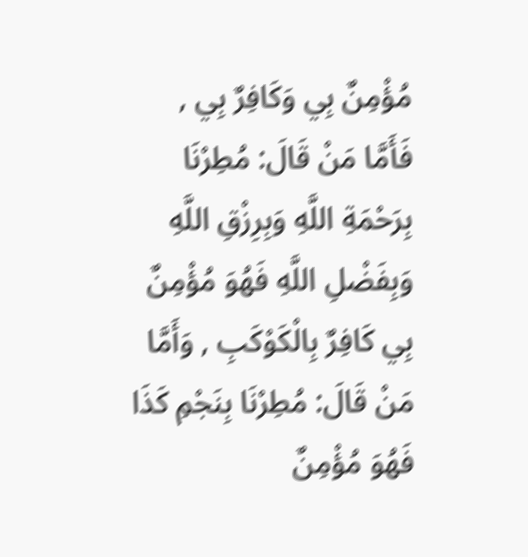مُؤْمِنٌ بِي وَكَافِرٌ بِي , فَأَمَّا مَنْ قَالَ: مُطِرْنَا بِرَحْمَةِ اللَّهِ وَبِرِزْقِ اللَّهِ وَبِفَضْلِ اللَّهِ فَهُوَ مُؤْمِنٌ بِي كَافِرٌ بِالْكَوْكَبِ , وَأَمَّا مَنْ قَالَ: مُطِرْنَا بِنَجْمِ كَذَا فَهُوَ مُؤْمِنٌ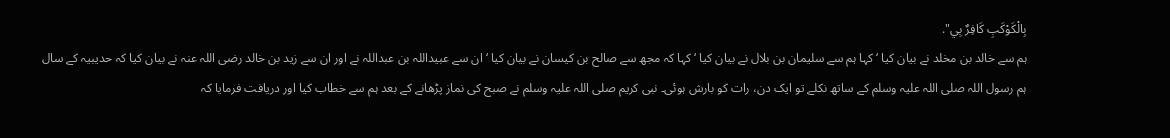بِالْكَوْكَبِ كَافِرٌ بِي".
ہم سے خالد بن مخلد نے بیان کیا ‘ کہا ہم سے سلیمان بن بلال نے بیان کیا ‘ کہا کہ مجھ سے صالح بن کیسان نے بیان کیا ‘ ان سے عبیداللہ بن عبداللہ نے اور ان سے زید بن خالد رضی اللہ عنہ نے بیان کیا کہ حدیبیہ کے سال ہم رسول اللہ صلی اللہ علیہ وسلم کے ساتھ نکلے تو ایک دن، رات کو بارش ہوئی۔ نبی کریم صلی اللہ علیہ وسلم نے صبح کی نماز پڑھانے کے بعد ہم سے خطاب کیا اور دریافت فرمایا کہ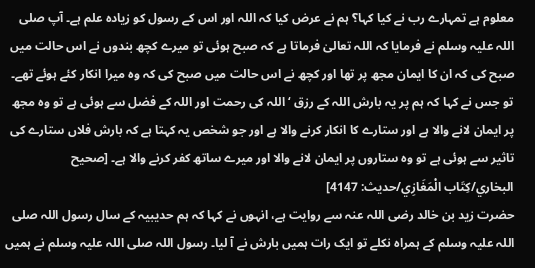معلوم ہے تمہارے رب نے کیا کہا؟ ہم نے عرض کیا کہ اللہ اور اس کے رسول کو زیادہ علم ہے۔ آپ صلی اللہ علیہ وسلم نے فرمایا کہ اللہ تعالیٰ فرماتا ہے کہ صبح ہوئی تو میرے کچھ بندوں نے اس حالت میں صبح کی کہ ان کا ایمان مجھ پر تھا اور کچھ نے اس حالت میں صبح کی کہ وہ میرا انکار کئے ہوئے تھے۔ تو جس نے کہا کہ ہم پر یہ بارش اللہ کے رزق ‘ اللہ کی رحمت اور اللہ کے فضل سے ہوئی ہے تو وہ مجھ پر ایمان لانے والا ہے اور ستارے کا انکار کرنے والا ہے اور جو شخص یہ کہتا ہے کہ بارش فلاں ستارے کی تاثیر سے ہوئی ہے تو وہ ستاروں پر ایمان لانے والا اور میرے ساتھ کفر کرنے والا ہے۔ [صحيح البخاري/كِتَاب الْمَغَازِي/حدیث: 4147]
حضرت زید بن خالد رضی اللہ عنہ سے روایت ہے، انہوں نے کہا کہ ہم حدیبیہ کے سال رسول اللہ صلی اللہ علیہ وسلم کے ہمراہ نکلے تو ایک رات ہمیں بارش نے آ لیا۔ رسول اللہ صلی اللہ علیہ وسلم نے ہمیں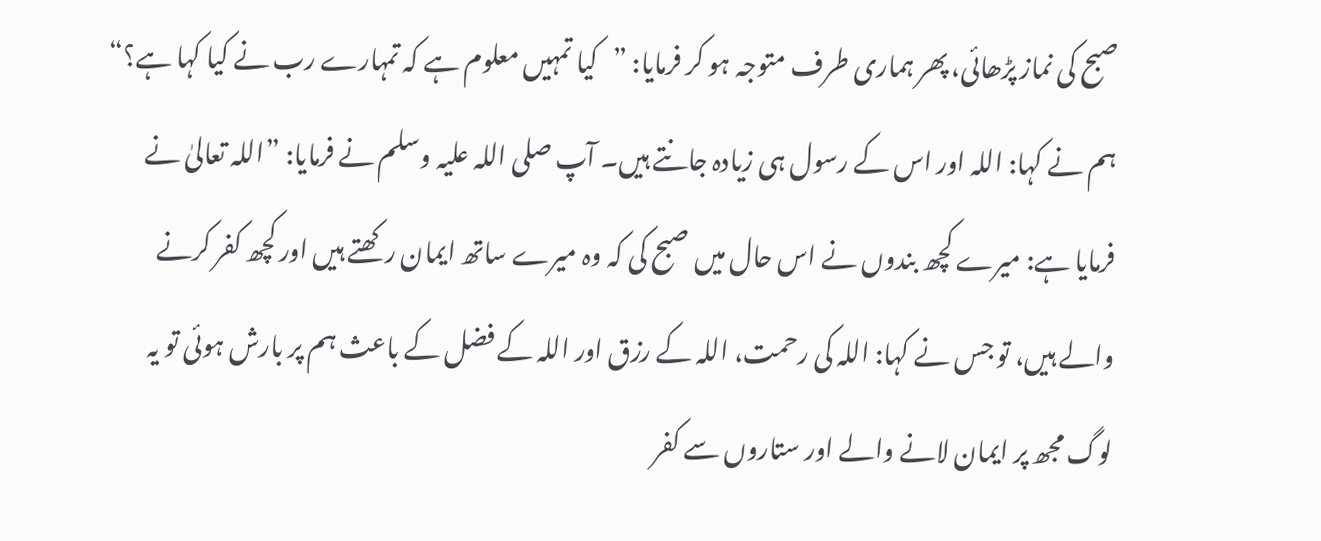صبح کی نماز پڑھائی، پھر ہماری طرف متوجہ ہو کر فرمایا: ”کیا تمہیں معلوم ہے کہ تمہارے رب نے کیا کہا ہے؟“ ہم نے کہا: اللہ اور اس کے رسول ہی زیادہ جانتے ہیں۔ آپ صلی اللہ علیہ وسلم نے فرمایا: ”اللہ تعالیٰ نے فرمایا ہے: میرے کچھ بندوں نے اس حال میں صبح کی کہ وہ میرے ساتھ ایمان رکھتے ہیں اور کچھ کفر کرنے والے ہیں، تو جس نے کہا: اللہ کی رحمت، اللہ کے رزق اور اللہ کے فضل کے باعث ہم پر بارش ہوئی تو یہ لوگ مجھ پر ایمان لانے والے اور ستاروں سے کفر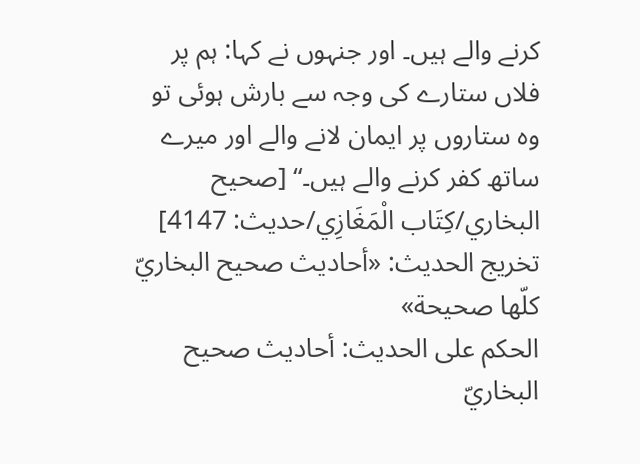کرنے والے ہیں۔ اور جنہوں نے کہا: ہم پر فلاں ستارے کی وجہ سے بارش ہوئی تو وہ ستاروں پر ایمان لانے والے اور میرے ساتھ کفر کرنے والے ہیں۔“ [صحيح البخاري/كِتَاب الْمَغَازِي/حدیث: 4147]
تخریج الحدیث: «أحاديث صحيح البخاريّ كلّها صحيحة»
الحكم على الحديث: أحاديث صحيح البخاريّ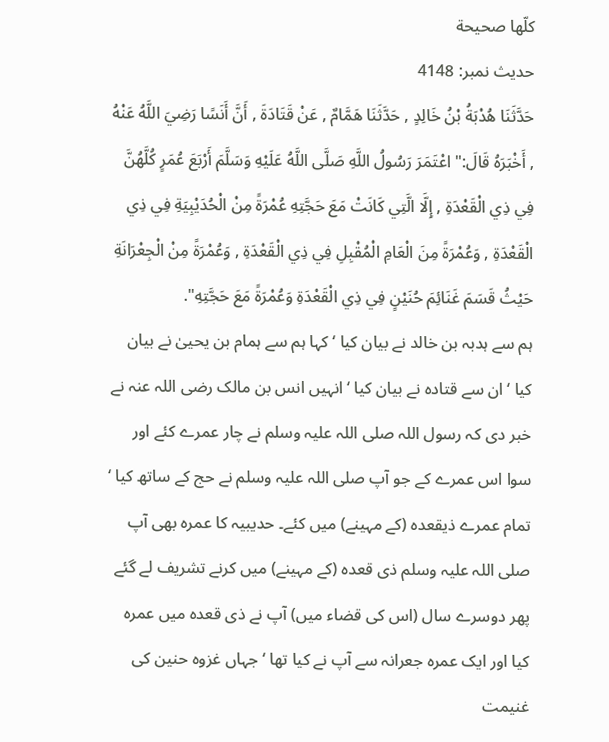كلّها صحيحة
حدیث نمبر: 4148
حَدَّثَنَا هُدْبَةُ بْنُ خَالِدٍ , حَدَّثَنَا هَمَّامٌ , عَنْ قَتَادَةَ , أَنَّ أَنَسًا رَضِيَ اللَّهُ عَنْهُ , أَخْبَرَهُ قَالَ:" اعْتَمَرَ رَسُولُ اللَّهِ صَلَّى اللَّهُ عَلَيْهِ وَسَلَّمَ أَرْبَعَ عُمَرٍ كُلَّهُنَّ فِي ذِي الْقَعْدَةِ , إِلَّا الَّتِي كَانَتْ مَعَ حَجَّتِهِ عُمْرَةً مِنْ الْحُدَيْبِيَةِ فِي ذِي الْقَعْدَةِ , وَعُمْرَةً مِنَ الْعَامِ الْمُقْبِلِ فِي ذِي الْقَعْدَةِ , وَعُمْرَةً مِنْ الْجِعْرَانَةِ حَيْثُ قَسَمَ غَنَائِمَ حُنَيْنٍ فِي ذِي الْقَعْدَةِ وَعُمْرَةً مَعَ حَجَّتِهِ".
ہم سے ہدبہ بن خالد نے بیان کیا ‘ کہا ہم سے ہمام بن یحییٰ نے بیان کیا ‘ ان سے قتادہ نے بیان کیا ‘ انہیں انس بن مالک رضی اللہ عنہ نے خبر دی کہ رسول اللہ صلی اللہ علیہ وسلم نے چار عمرے کئے اور سوا اس عمرے کے جو آپ صلی اللہ علیہ وسلم نے حج کے ساتھ کیا ‘ تمام عمرے ذیقعدہ (کے مہینے) میں کئے۔ حدیبیہ کا عمرہ بھی آپ صلی اللہ علیہ وسلم ذی قعدہ (کے مہینے) میں کرنے تشریف لے گئے پھر دوسرے سال (اس کی قضاء میں) آپ نے ذی قعدہ میں عمرہ کیا اور ایک عمرہ جعرانہ سے آپ نے کیا تھا ‘ جہاں غزوہ حنین کی غنیمت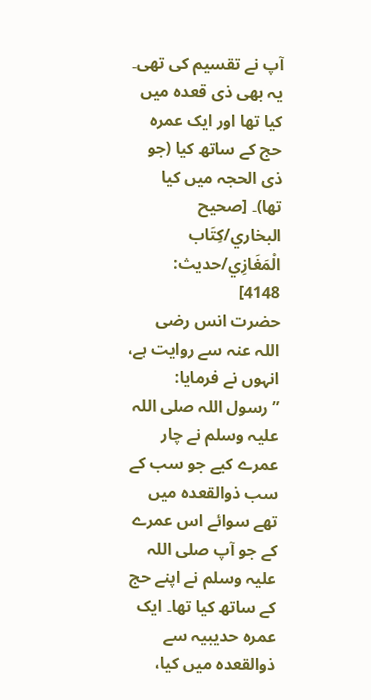آپ نے تقسیم کی تھی۔ یہ بھی ذی قعدہ میں کیا تھا اور ایک عمرہ حج کے ساتھ کیا (جو ذی الحجہ میں کیا تھا)۔ [صحيح البخاري/كِتَاب الْمَغَازِي/حدیث: 4148]
حضرت انس رضی اللہ عنہ سے روایت ہے، انہوں نے فرمایا: ”رسول اللہ صلی اللہ علیہ وسلم نے چار عمرے کیے جو سب کے سب ذوالقعدہ میں تھے سوائے اس عمرے کے جو آپ صلی اللہ علیہ وسلم نے اپنے حج کے ساتھ کیا تھا۔ ایک عمرہ حدیبیہ سے ذوالقعدہ میں کیا،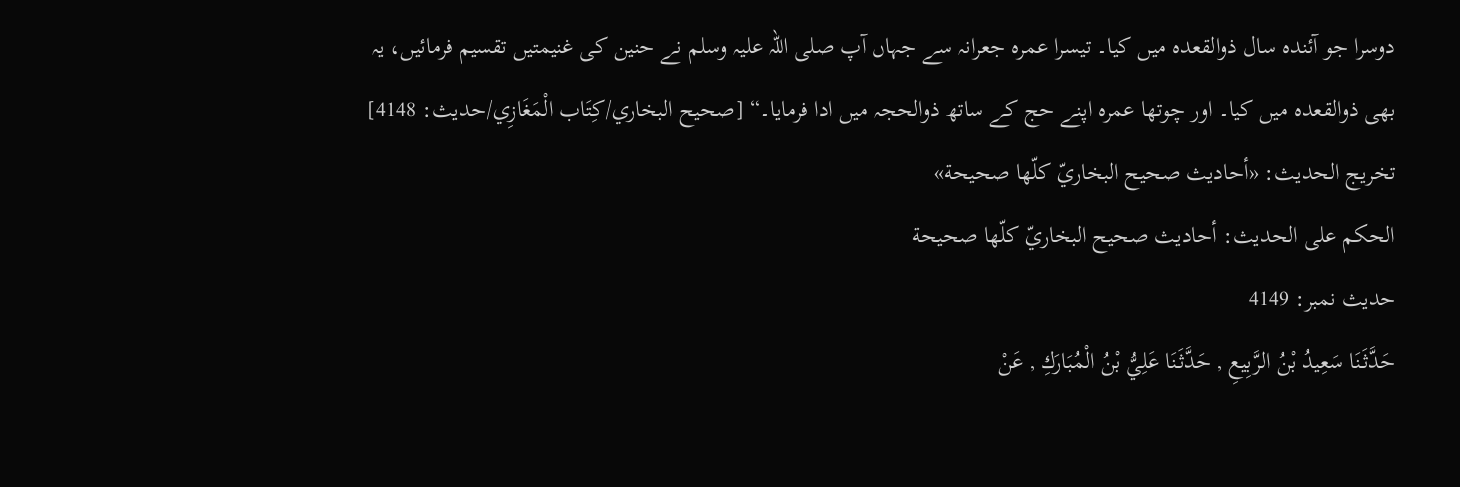دوسرا جو آئندہ سال ذوالقعدہ میں کیا۔ تیسرا عمرہ جعرانہ سے جہاں آپ صلی اللہ علیہ وسلم نے حنین کی غنیمتیں تقسیم فرمائیں، یہ بھی ذوالقعدہ میں کیا۔ اور چوتھا عمرہ اپنے حج کے ساتھ ذوالحجہ میں ادا فرمایا۔“ [صحيح البخاري/كِتَاب الْمَغَازِي/حدیث: 4148]
تخریج الحدیث: «أحاديث صحيح البخاريّ كلّها صحيحة»
الحكم على الحديث: أحاديث صحيح البخاريّ كلّها صحيحة
حدیث نمبر: 4149
حَدَّثَنَا سَعِيدُ بْنُ الرَّبِيعِ , حَدَّثَنَا عَلِيُّ بْنُ الْمُبَارَكِ , عَنْ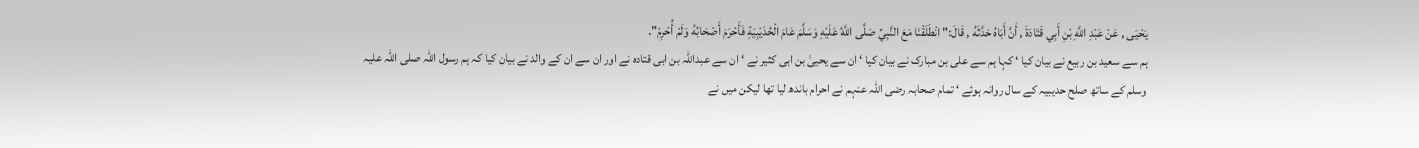يَحْيَى , عَنْ عَبْدِ اللَّهِ بْنِ أَبِي قَتَادَةَ , أَنَّ أَبَاهُ حَدَّثَهُ , قَالَ:" انْطَلَقْنَا مَعَ النَّبِيِّ صَلَّى اللَّهُ عَلَيْهِ وَسَلَّمَ عَامَ الْحُدَيْبِيَةِ فَأَحْرَمَ أَصْحَابُهُ وَلَمْ أُحْرِمْ".
ہم سے سعید بن ربیع نے بیان کیا ‘ کہا ہم سے علی بن مبارک نے بیان کیا ‘ ان سے یحییٰ بن ابی کثیر نے ‘ ان سے عبداللہ بن ابی قتادہ نے اور ان سے ان کے والد نے بیان کیا کہ ہم رسول اللہ صلی اللہ علیہ وسلم کے ساتھ صلح حدیبیہ کے سال روانہ ہوئے ‘ تمام صحابہ رضی اللہ عنہم نے احرام باندھ لیا تھا لیکن میں نے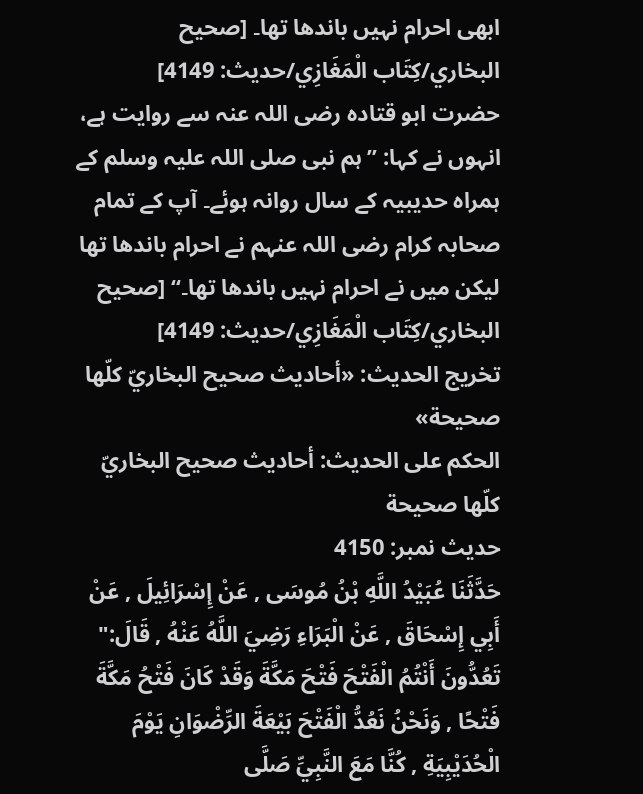ابھی احرام نہیں باندھا تھا۔ [صحيح البخاري/كِتَاب الْمَغَازِي/حدیث: 4149]
حضرت ابو قتادہ رضی اللہ عنہ سے روایت ہے، انہوں نے کہا: ”ہم نبی صلی اللہ علیہ وسلم کے ہمراہ حدیبیہ کے سال روانہ ہوئے۔ آپ کے تمام صحابہ کرام رضی اللہ عنہم نے احرام باندھا تھا لیکن میں نے احرام نہیں باندھا تھا۔“ [صحيح البخاري/كِتَاب الْمَغَازِي/حدیث: 4149]
تخریج الحدیث: «أحاديث صحيح البخاريّ كلّها صحيحة»
الحكم على الحديث: أحاديث صحيح البخاريّ كلّها صحيحة
حدیث نمبر: 4150
حَدَّثَنَا عُبَيْدُ اللَّهِ بْنُ مُوسَى , عَنْ إِسْرَائِيلَ , عَنْ أَبِي إِسْحَاقَ , عَنْ الْبَرَاءِ رَضِيَ اللَّهُ عَنْهُ , قَالَ:" تَعُدُّونَ أَنْتُمُ الْفَتْحَ فَتْحَ مَكَّةَ وَقَدْ كَانَ فَتْحُ مَكَّةَ فَتْحًا , وَنَحْنُ نَعُدُّ الْفَتْحَ بَيْعَةَ الرِّضْوَانِ يَوْمَ الْحُدَيْبِيَةِ , كُنَّا مَعَ النَّبِيِّ صَلَّى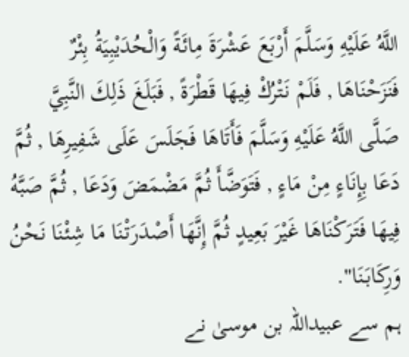اللَّهُ عَلَيْهِ وَسَلَّمَ أَرْبَعَ عَشْرَةَ مِائَةً وَالْحُدَيْبِيَةُ بِئْرٌ فَنَزَحْنَاهَا , فَلَمْ نَتْرُكْ فِيهَا قَطْرَةً , فَبَلَغَ ذَلِكَ النَّبِيَّ صَلَّى اللَّهُ عَلَيْهِ وَسَلَّمَ فَأَتَاهَا فَجَلَسَ عَلَى شَفِيرِهَا , ثُمَّ دَعَا بِإِنَاءٍ مِنْ مَاءٍ , فَتَوَضَّأَ ثُمَّ مَضْمَضَ وَدَعَا , ثُمَّ صَبَّهُ فِيهَا فَتَرَكْنَاهَا غَيْرَ بَعِيدٍ ثُمَّ إِنَّهَا أَصْدَرَتْنَا مَا شِئْنَا نَحْنُ وَرِكَابَنَا".
ہم سے عبیداللہ بن موسیٰ نے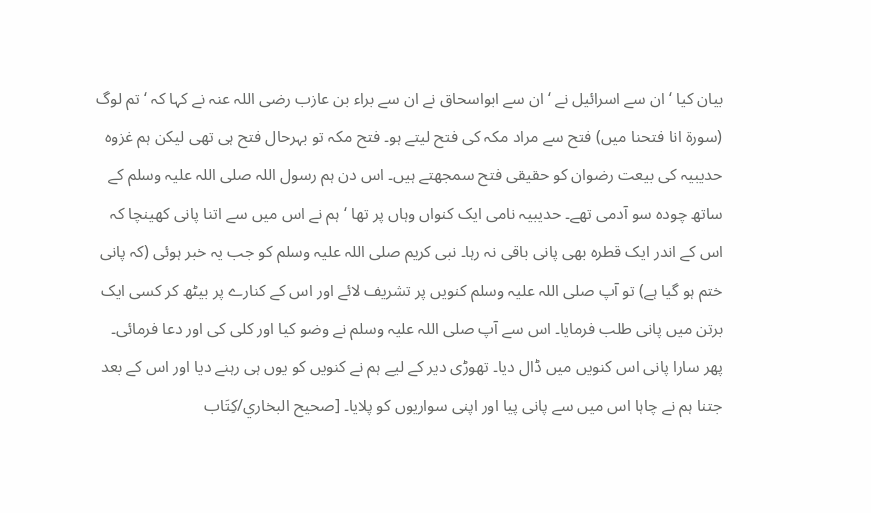بیان کیا ‘ ان سے اسرائیل نے ‘ ان سے ابواسحاق نے ان سے براء بن عازب رضی اللہ عنہ نے کہا کہ ‘ تم لوگ (سورۃ انا فتحنا میں) فتح سے مراد مکہ کی فتح لیتے ہو۔ فتح مکہ تو بہرحال فتح ہی تھی لیکن ہم غزوہ حدیبیہ کی بیعت رضوان کو حقیقی فتح سمجھتے ہیں۔ اس دن ہم رسول اللہ صلی اللہ علیہ وسلم کے ساتھ چودہ سو آدمی تھے۔ حدیبیہ نامی ایک کنواں وہاں پر تھا ‘ ہم نے اس میں سے اتنا پانی کھینچا کہ اس کے اندر ایک قطرہ بھی پانی باقی نہ رہا۔ نبی کریم صلی اللہ علیہ وسلم کو جب یہ خبر ہوئی (کہ پانی ختم ہو گیا ہے) تو آپ صلی اللہ علیہ وسلم کنویں پر تشریف لائے اور اس کے کنارے پر بیٹھ کر کسی ایک برتن میں پانی طلب فرمایا۔ اس سے آپ صلی اللہ علیہ وسلم نے وضو کیا اور کلی کی اور دعا فرمائی۔ پھر سارا پانی اس کنویں میں ڈال دیا۔ تھوڑی دیر کے لیے ہم نے کنویں کو یوں ہی رہنے دیا اور اس کے بعد جتنا ہم نے چاہا اس میں سے پانی پیا اور اپنی سواریوں کو پلایا۔ [صحيح البخاري/كِتَاب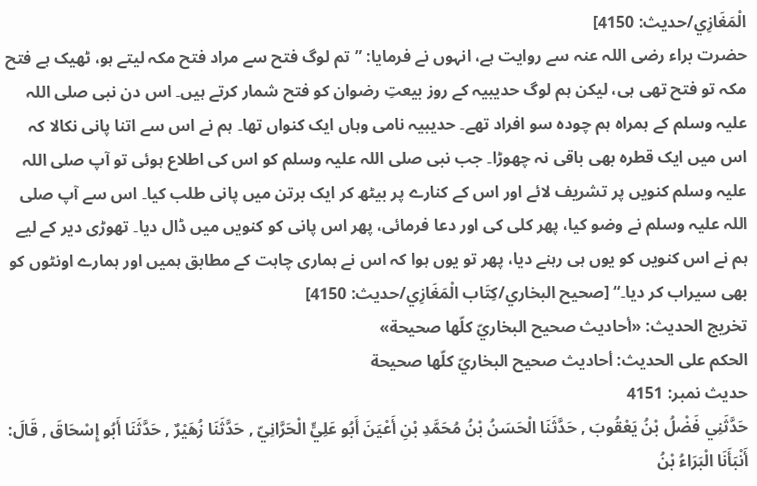الْمَغَازِي/حدیث: 4150]
حضرت براء رضی اللہ عنہ سے روایت ہے، انہوں نے فرمایا: ”تم لوگ فتح سے مراد فتح مکہ لیتے ہو، ٹھیک ہے فتح مکہ تو فتح تھی ہی، لیکن ہم لوگ حدیبیہ کے روز بیعتِ رضوان کو فتح شمار کرتے ہیں۔ اس دن نبی صلی اللہ علیہ وسلم کے ہمراہ ہم چودہ سو افراد تھے۔ حدیبیہ نامی وہاں ایک کنواں تھا۔ ہم نے اس سے اتنا پانی نکالا کہ اس میں ایک قطرہ بھی باقی نہ چھوڑا۔ جب نبی صلی اللہ علیہ وسلم کو اس کی اطلاع ہوئی تو آپ صلی اللہ علیہ وسلم کنویں پر تشریف لائے اور اس کے کنارے پر بیٹھ کر ایک برتن میں پانی طلب کیا۔ اس سے آپ صلی اللہ علیہ وسلم نے وضو کیا، پھر کلی کی اور دعا فرمائی، پھر اس پانی کو کنویں میں ڈال دیا۔ تھوڑی دیر کے لیے ہم نے اس کنویں کو یوں ہی رہنے دیا، پھر تو یوں ہوا کہ اس نے ہماری چاہت کے مطابق ہمیں اور ہمارے اونٹوں کو بھی سیراب کر دیا۔“ [صحيح البخاري/كِتَاب الْمَغَازِي/حدیث: 4150]
تخریج الحدیث: «أحاديث صحيح البخاريّ كلّها صحيحة»
الحكم على الحديث: أحاديث صحيح البخاريّ كلّها صحيحة
حدیث نمبر: 4151
حَدَّثَنِي فَضْلُ بْنُ يَعْقُوبَ , حَدَّثَنَا الْحَسَنُ بْنُ مُحَمَّدِ بْنِ أَعْيَنَ أَبُو عَلِيٍّ الْحَرَّانِيّ , حَدَّثَنَا زُهَيْرٌ , حَدَّثَنَا أَبُو إِسْحَاقَ , قَالَ: أَنْبَأَنَا الْبَرَاءُ بْنُ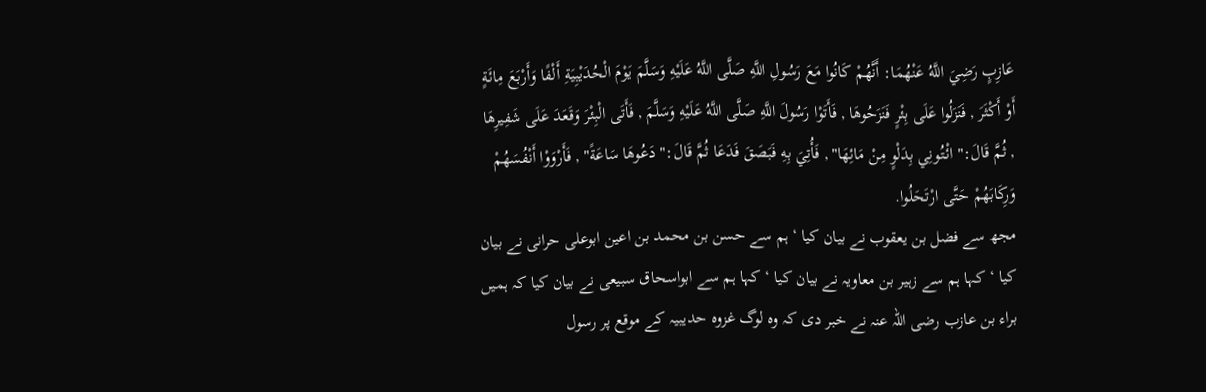عَازِبٍ رَضِيَ اللَّهُ عَنْهُمَا: أَنَّهُمْ كَانُوا مَعَ رَسُولِ اللَّهِ صَلَّى اللَّهُ عَلَيْهِ وَسَلَّمَ يَوْمَ الْحُدَيْبِيَةِ أَلْفًا وَأَرْبَعَ مِائَةٍ أَوْ أَكْثَرَ , فَنَزَلُوا عَلَى بِئْرٍ فَنَزَحُوهَا , فَأَتَوْا رَسُولَ اللَّهِ صَلَّى اللَّهُ عَلَيْهِ وَسَلَّمَ , فَأَتَى الْبِئْرَ وَقَعَدَ عَلَى شَفِيرِهَا , ثُمَّ قَالَ:" ائْتُونِي بِدَلْوٍ مِنْ مَائِهَا" , فَأُتِيَ بِهِ فَبَصَقَ فَدَعَا ثُمَّ قَالَ:" دَعُوهَا سَاعَةً" , فَأَرْوَوْا أَنْفُسَهُمْ وَرِكَابَهُمْ حَتَّى ارْتَحَلُوا.
مجھ سے فضل بن یعقوب نے بیان کیا ‘ ہم سے حسن بن محمد بن اعین ابوعلی حرانی نے بیان کیا ‘ کہا ہم سے زہیر بن معاویہ نے بیان کیا ‘ کہا ہم سے ابواسحاق سبیعی نے بیان کیا کہ ہمیں براء بن عازب رضی اللہ عنہ نے خبر دی کہ وہ لوگ غزوہ حدیبیہ کے موقع پر رسول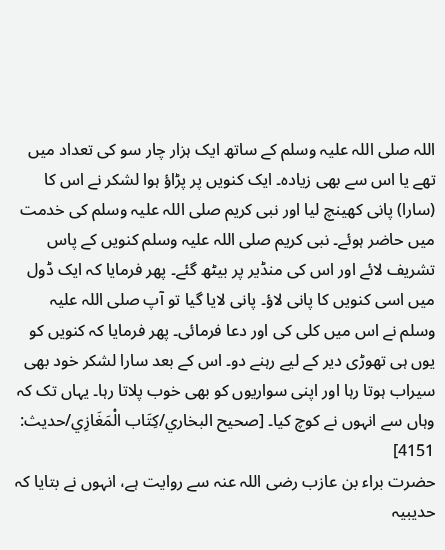اللہ صلی اللہ علیہ وسلم کے ساتھ ایک ہزار چار سو کی تعداد میں تھے یا اس سے بھی زیادہ۔ ایک کنویں پر پڑاؤ ہوا لشکر نے اس کا (سارا) پانی کھینچ لیا اور نبی کریم صلی اللہ علیہ وسلم کی خدمت میں حاضر ہوئے۔ نبی کریم صلی اللہ علیہ وسلم کنویں کے پاس تشریف لائے اور اس کی منڈیر پر بیٹھ گئے۔ پھر فرمایا کہ ایک ڈول میں اسی کنویں کا پانی لاؤ۔ پانی لایا گیا تو آپ صلی اللہ علیہ وسلم نے اس میں کلی کی اور دعا فرمائی۔ پھر فرمایا کہ کنویں کو یوں ہی تھوڑی دیر کے لیے رہنے دو۔ اس کے بعد سارا لشکر خود بھی سیراب ہوتا رہا اور اپنی سواریوں کو بھی خوب پلاتا رہا۔ یہاں تک کہ وہاں سے انہوں نے کوچ کیا۔ [صحيح البخاري/كِتَاب الْمَغَازِي/حدیث: 4151]
حضرت براء بن عازب رضی اللہ عنہ سے روایت ہے، انہوں نے بتایا کہ حدیبیہ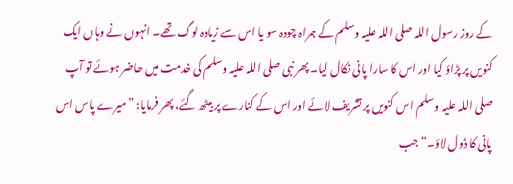کے روز رسول اللہ صلی اللہ علیہ وسلم کے ہمراہ چودہ سو یا اس سے زیادہ لوگ تھے۔ انہوں نے وہاں ایک کنویں پر پڑاؤ کیا اور اس کا سارا پانی نکال لیا۔ پھر نبی صلی اللہ علیہ وسلم کی خدمت میں حاضر ہوئے تو آپ صلی اللہ علیہ وسلم اس کنویں پر تشریف لائے اور اس کے کنارے پر بیٹھ گئے، پھر فرمایا: ”میرے پاس اس پانی کا ڈول لاؤ۔“ جب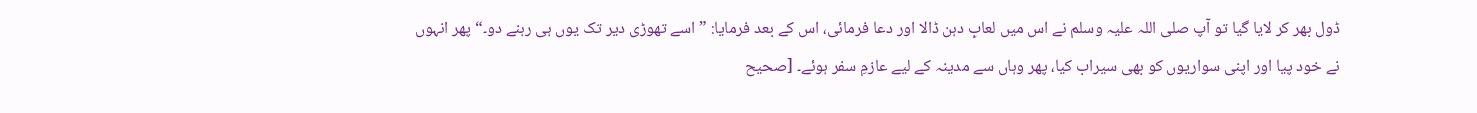ڈول بھر کر لایا گیا تو آپ صلی اللہ علیہ وسلم نے اس میں لعابِ دہن ڈالا اور دعا فرمائی، اس کے بعد فرمایا: ”اسے تھوڑی دیر تک یوں ہی رہنے دو۔“ پھر انہوں نے خود پیا اور اپنی سواریوں کو بھی سیراب کیا، پھر وہاں سے مدینہ کے لیے عازمِ سفر ہوئے۔ [صحيح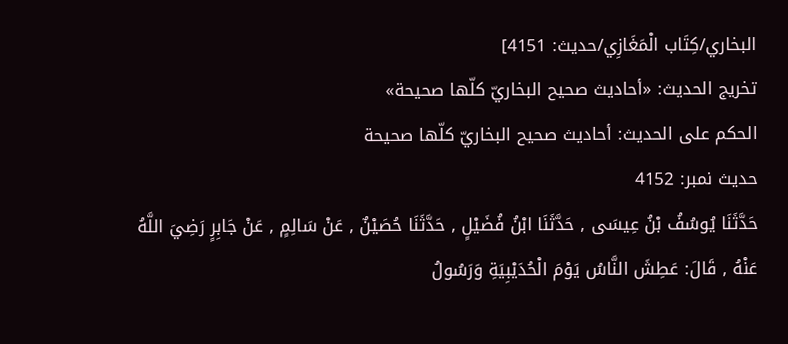البخاري/كِتَاب الْمَغَازِي/حدیث: 4151]
تخریج الحدیث: «أحاديث صحيح البخاريّ كلّها صحيحة»
الحكم على الحديث: أحاديث صحيح البخاريّ كلّها صحيحة
حدیث نمبر: 4152
حَدَّثَنَا يُوسُفُ بْنُ عِيسَى , حَدَّثَنَا ابْنُ فُضَيْلٍ , حَدَّثَنَا حُصَيْنٌ , عَنْ سَالِمٍ , عَنْ جَابِرٍ رَضِيَ اللَّهُ عَنْهُ , قَالَ: عَطِشَ النَّاسُ يَوْمَ الْحُدَيْبِيَةِ وَرَسُولُ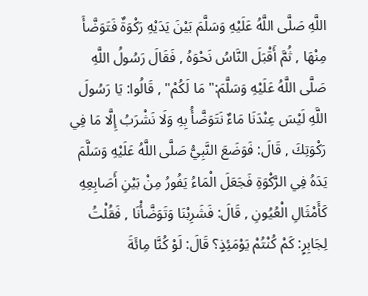اللَّهِ صَلَّى اللَّهُ عَلَيْهِ وَسَلَّمَ بَيْنَ يَدَيْهِ رَكْوَةٌ فَتَوَضَّأَ مِنْهَا , ثُمَّ أَقْبَلَ النَّاسُ نَحْوَهُ , فَقَالَ رَسُولُ اللَّهِ صَلَّى اللَّهُ عَلَيْهِ وَسَلَّمَ:" مَا لَكُمْ" , قَالُوا: يَا رَسُولَ اللَّهِ لَيْسَ عِنْدَنَا مَاءٌ نَتَوَضَّأُ بِهِ وَلَا نَشْرَبُ إِلَّا مَا فِي رَكْوَتِكَ , قَالَ: فَوَضَعَ النَّبِيُّ صَلَّى اللَّهُ عَلَيْهِ وَسَلَّمَ يَدَهُ فِي الرَّكْوَةِ فَجَعَلَ الْمَاءُ يَفُورُ مِنْ بَيْنِ أَصَابِعِهِ كَأَمْثَالِ الْعُيُونِ , قَالَ: فَشَرِبْنَا وَتَوَضَّأْنَا , فَقُلْتُ لِجَابِرٍ: كَمْ كُنْتُمْ يَوْمَئِذٍ؟ قَالَ: لَوْ كُنَّا مِائَةَ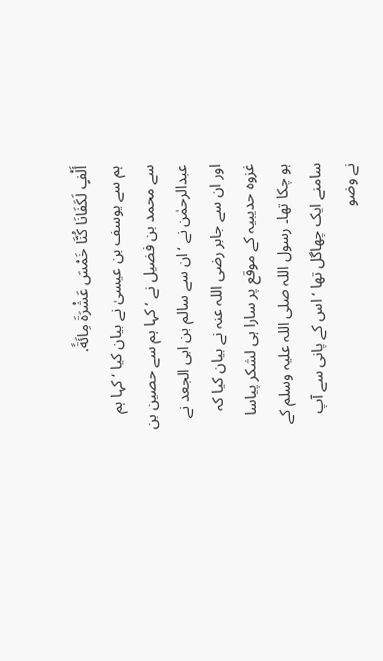أَلْفٍ لَكَفَانَا كُنَّا خَمْسَ عَشْرَةَ مِائَةً.
ہم سے یوسف بن عیسیٰ نے بیان کیا ‘ کہا ہم سے محمد بن فضیل نے ‘ کہا ہم سے حصین بن عبدالرحمٰن نے ‘ ان سے سالم بن ابی الجعد نے اور ان سے جابر رضی اللہ عنہ نے بیان کیا کہ غزوہ حدیبیہ کے موقع پر سارا ہی لشکر پیاسا ہو چکا تھا۔ رسول اللہ صلی اللہ علیہ وسلم کے سامنے ایک چھاگل تھا ‘ اس کے پانی سے آپ نے وضو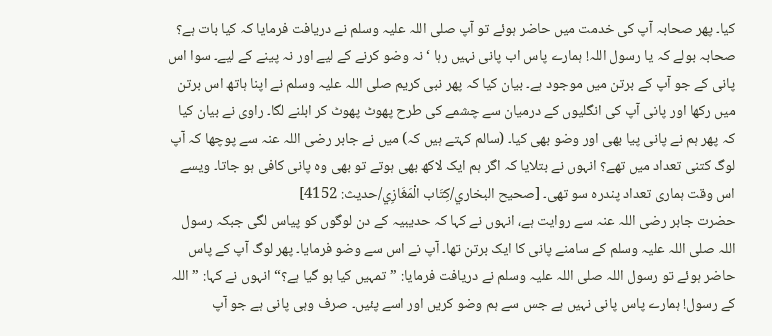کیا۔ پھر صحابہ آپ کی خدمت میں حاضر ہوئے تو آپ صلی اللہ علیہ وسلم نے دریافت فرمایا کہ کیا بات ہے؟ صحابہ بولے کہ یا رسول اللہ! ہمارے پاس اب پانی نہیں رہا ‘ نہ وضو کرنے کے لیے اور نہ پینے کے لیے۔ سوا اس پانی کے جو آپ کے برتن میں موجود ہے۔ بیان کیا کہ پھر نبی کریم صلی اللہ علیہ وسلم نے اپنا ہاتھ اس برتن میں رکھا اور پانی آپ کی انگلیوں کے درمیان سے چشمے کی طرح پھوٹ پھوٹ کر ابلنے لگا۔ راوی نے بیان کیا کہ پھر ہم نے پانی پیا بھی اور وضو بھی کیا۔ (سالم کہتے ہیں کہ) میں نے جابر رضی اللہ عنہ سے پوچھا کہ آپ لوگ کتنی تعداد میں تھے؟ انہوں نے بتلایا کہ اگر ہم ایک لاکھ بھی ہوتے تو بھی وہ پانی کافی ہو جاتا۔ ویسے اس وقت ہماری تعداد پندرہ سو تھی۔ [صحيح البخاري/كِتَاب الْمَغَازِي/حدیث: 4152]
حضرت جابر رضی اللہ عنہ سے روایت ہے، انہوں نے کہا کہ حدیبیہ کے دن لوگوں کو پیاس لگی جبکہ رسول اللہ صلی اللہ علیہ وسلم کے سامنے پانی کا ایک برتن تھا۔ آپ نے اس سے وضو فرمایا۔ پھر لوگ آپ کے پاس حاضر ہوئے تو رسول اللہ صلی اللہ علیہ وسلم نے دریافت فرمایا: ”تمہیں کیا ہو گیا ہے؟“ انہوں نے کہا: ”اللہ کے رسول! ہمارے پاس پانی نہیں ہے جس سے ہم وضو کریں اور اسے پئیں۔ صرف وہی پانی ہے جو آپ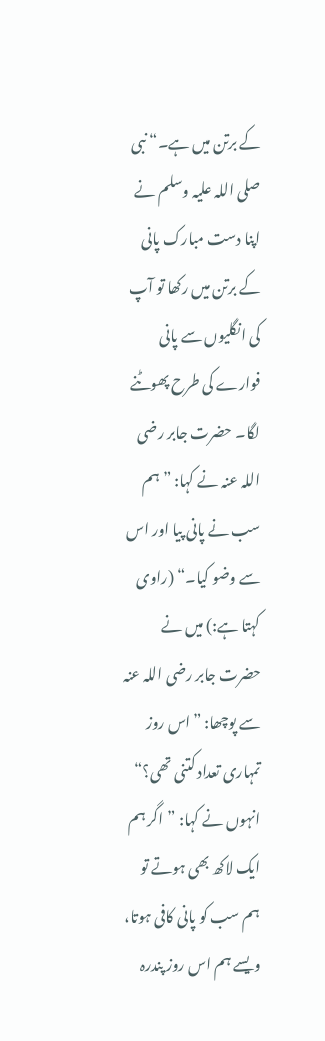کے برتن میں ہے۔“ نبی صلی اللہ علیہ وسلم نے اپنا دست مبارک پانی کے برتن میں رکھا تو آپ کی انگلیوں سے پانی فوارے کی طرح پھوٹنے لگا۔ حضرت جابر رضی اللہ عنہ نے کہا: ”ہم سب نے پانی پیا اور اس سے وضو کیا۔“ (راوی کہتا ہے:) میں نے حضرت جابر رضی اللہ عنہ سے پوچھا: ”اس روز تمہاری تعداد کتنی تھی؟“ انہوں نے کہا: ”اگر ہم ایک لاکھ بھی ہوتے تو ہم سب کو پانی کافی ہوتا، ویسے ہم اس روز پندرہ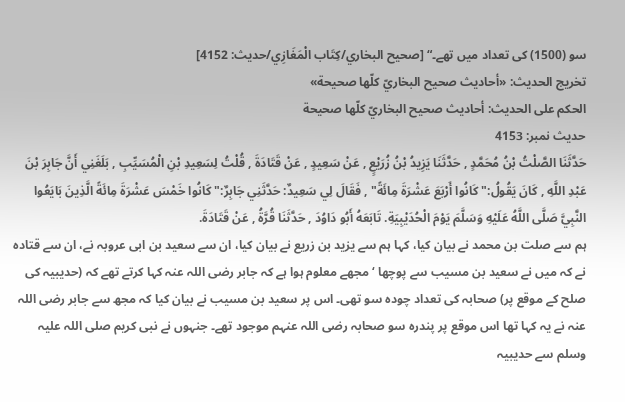سو (1500) کی تعداد میں تھے۔“ [صحيح البخاري/كِتَاب الْمَغَازِي/حدیث: 4152]
تخریج الحدیث: «أحاديث صحيح البخاريّ كلّها صحيحة»
الحكم على الحديث: أحاديث صحيح البخاريّ كلّها صحيحة
حدیث نمبر: 4153
حَدَّثَنَا الصَّلْتُ بْنُ مُحَمَّدٍ , حَدَّثَنَا يَزِيدُ بْنُ زُرَيْعٍ , عَنْ سَعِيدٍ , عَنْ قَتَادَةَ , قُلْتُ لِسَعِيدِ بْنِ الْمُسَيِّبِ , بَلَغَنِي أَنَّ جَابِرَ بْنَ عَبْدِ اللَّهِ , كَانَ يَقُولُ:" كَانُوا أَرْبَعَ عَشْرَةَ مِائَةً" , فَقَالَ لِي سَعِيدٌ: حَدَّثَنِي جَابِرٌ:" كَانُوا خَمْسَ عَشْرَةَ مِائَةً الَّذِينَ بَايَعُوا النَّبِيَّ صَلَّى اللَّهُ عَلَيْهِ وَسَلَّمَ يَوْمَ الْحُدَيْبِيَةِ. تَابَعَهُ أَبُو دَاوُدَ , حَدَّثَنَا قُرَّةُ , عَنْ قَتَادَةَ.
ہم سے صلت بن محمد نے بیان کیا، کہا ہم سے یزید بن زریع نے بیان کیا، ان سے سعید بن ابی عروبہ نے، ان سے قتادہ نے کہ میں نے سعید بن مسیب سے پوچھا ‘ مجھے معلوم ہوا ہے کہ جابر رضی اللہ عنہ کہا کرتے تھے کہ (حدیبیہ کی صلح کے موقع پر) صحابہ کی تعداد چودہ سو تھی۔ اس پر سعید بن مسیب نے بیان کیا کہ مجھ سے جابر رضی اللہ عنہ نے یہ کہا تھا اس موقع پر پندرہ سو صحابہ رضی اللہ عنہم موجود تھے۔ جنہوں نے نبی کریم صلی اللہ علیہ وسلم سے حدیبیہ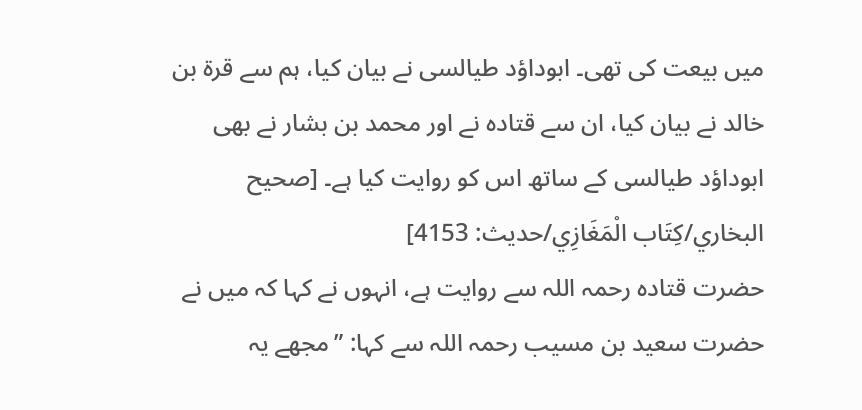میں بیعت کی تھی۔ ابوداؤد طیالسی نے بیان کیا، ہم سے قرۃ بن خالد نے بیان کیا، ان سے قتادہ نے اور محمد بن بشار نے بھی ابوداؤد طیالسی کے ساتھ اس کو روایت کیا ہے۔ [صحيح البخاري/كِتَاب الْمَغَازِي/حدیث: 4153]
حضرت قتادہ رحمہ اللہ سے روایت ہے، انہوں نے کہا کہ میں نے حضرت سعید بن مسیب رحمہ اللہ سے کہا: ”مجھے یہ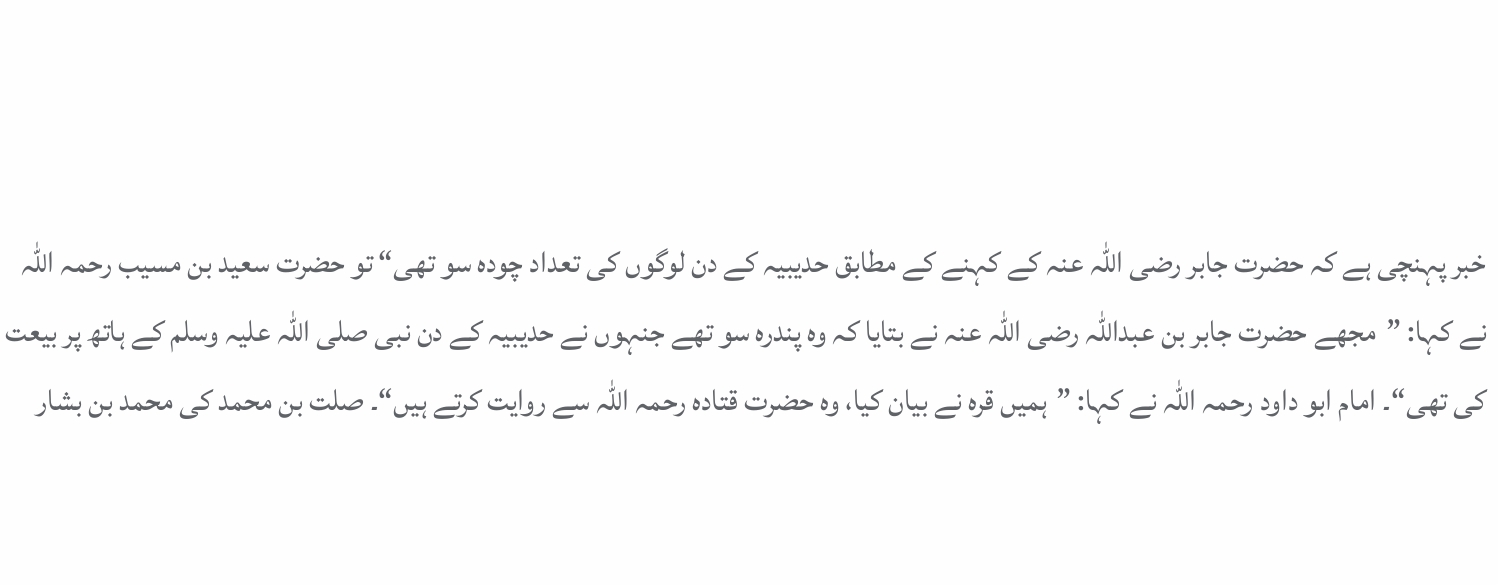خبر پہنچی ہے کہ حضرت جابر رضی اللہ عنہ کے کہنے کے مطابق حدیبیہ کے دن لوگوں کی تعداد چودہ سو تھی“ تو حضرت سعید بن مسیب رحمہ اللہ نے کہا: ”مجھے حضرت جابر بن عبداللہ رضی اللہ عنہ نے بتایا کہ وہ پندرہ سو تھے جنہوں نے حدیبیہ کے دن نبی صلی اللہ علیہ وسلم کے ہاتھ پر بیعت کی تھی“۔ امام ابو داود رحمہ اللہ نے کہا: ”ہمیں قرہ نے بیان کیا، وہ حضرت قتادہ رحمہ اللہ سے روایت کرتے ہیں“۔ صلت بن محمد کی محمد بن بشار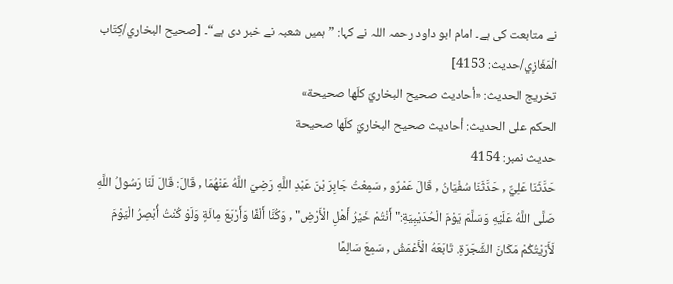نے متابعت کی ہے۔ امام ابو داود رحمہ اللہ نے کہا: ”ہمیں شعبہ نے خبر دی ہے“۔ [صحيح البخاري/كِتَاب الْمَغَازِي/حدیث: 4153]
تخریج الحدیث: «أحاديث صحيح البخاريّ كلّها صحيحة»
الحكم على الحديث: أحاديث صحيح البخاريّ كلّها صحيحة
حدیث نمبر: 4154
حَدَّثَنَا عَلِيٌّ , حَدَّثَنَا سُفْيَانُ , قَالَ عَمْرٌو , سَمِعْتُ جَابِرَ بْنَ عَبْدِ اللَّهِ رَضِيَ اللَّهُ عَنْهُمَا , قَالَ: قَالَ لَنَا رَسُولُ اللَّهِ صَلَّى اللَّهُ عَلَيْهِ وَسَلَّمَ يَوْمَ الْحُدَيْبِيَةِ:" أَنْتُمْ خَيْرُ أَهْلِ الْأَرْضِ" , وَكُنَّا أَلْفًا وَأَرْبَعَ مِائَةٍ وَلَوْ كُنْتُ أُبْصِرُ الْيَوْمَ لَأَرَيْتُكُمْ مَكَانَ الشَّجَرَةِ. تَابَعَهُ الْأَعْمَشُ , سَمِعَ سَالِمًا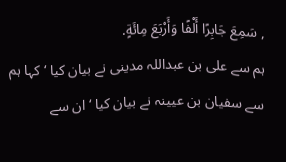, سَمِعَ جَابِرًا أَلْفًا وَأَرْبَعَ مِائَةٍ.
ہم سے علی بن عبداللہ مدینی نے بیان کیا ‘ کہا ہم سے سفیان بن عیینہ نے بیان کیا ‘ ان سے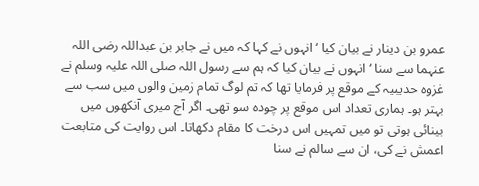عمرو بن دینار نے بیان کیا ‘ انہوں نے کہا کہ میں نے جابر بن عبداللہ رضی اللہ عنہما سے سنا ‘ انہوں نے بیان کیا کہ ہم سے رسول اللہ صلی اللہ علیہ وسلم نے غزوہ حدیبیہ کے موقع پر فرمایا تھا کہ تم لوگ تمام زمین والوں میں سب سے بہتر ہو۔ ہماری تعداد اس موقع پر چودہ سو تھی۔ اگر آج میری آنکھوں میں بینائی ہوتی تو میں تمہیں اس درخت کا مقام دکھاتا۔ اس روایت کی متابعت اعمش نے کی، ان سے سالم نے سنا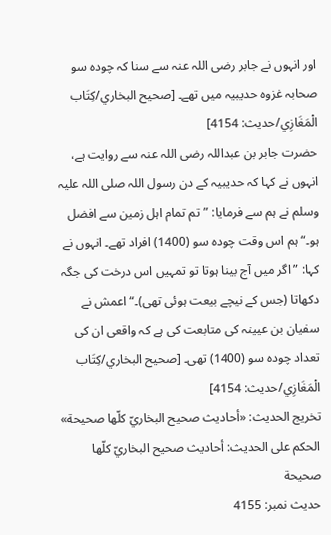اور انہوں نے جابر رضی اللہ عنہ سے سنا کہ چودہ سو صحابہ غزوہ حدیبیہ میں تھے۔ [صحيح البخاري/كِتَاب الْمَغَازِي/حدیث: 4154]
حضرت جابر بن عبداللہ رضی اللہ عنہ سے روایت ہے، انہوں نے کہا کہ حدیبیہ کے دن رسول اللہ صلی اللہ علیہ وسلم نے ہم سے فرمایا: ”تم تمام اہل زمین سے افضل ہو۔“ ہم اس وقت چودہ سو (1400) افراد تھے۔ انہوں نے کہا: ”اگر میں آج بینا ہوتا تو تمہیں اس درخت کی جگہ دکھاتا (جس کے نیچے بیعت ہوئی تھی)۔“ اعمش نے سفیان بن عیینہ کی متابعت کی ہے کہ واقعی ان کی تعداد چودہ سو (1400) تھی۔ [صحيح البخاري/كِتَاب الْمَغَازِي/حدیث: 4154]
تخریج الحدیث: «أحاديث صحيح البخاريّ كلّها صحيحة»
الحكم على الحديث: أحاديث صحيح البخاريّ كلّها صحيحة
حدیث نمبر: 4155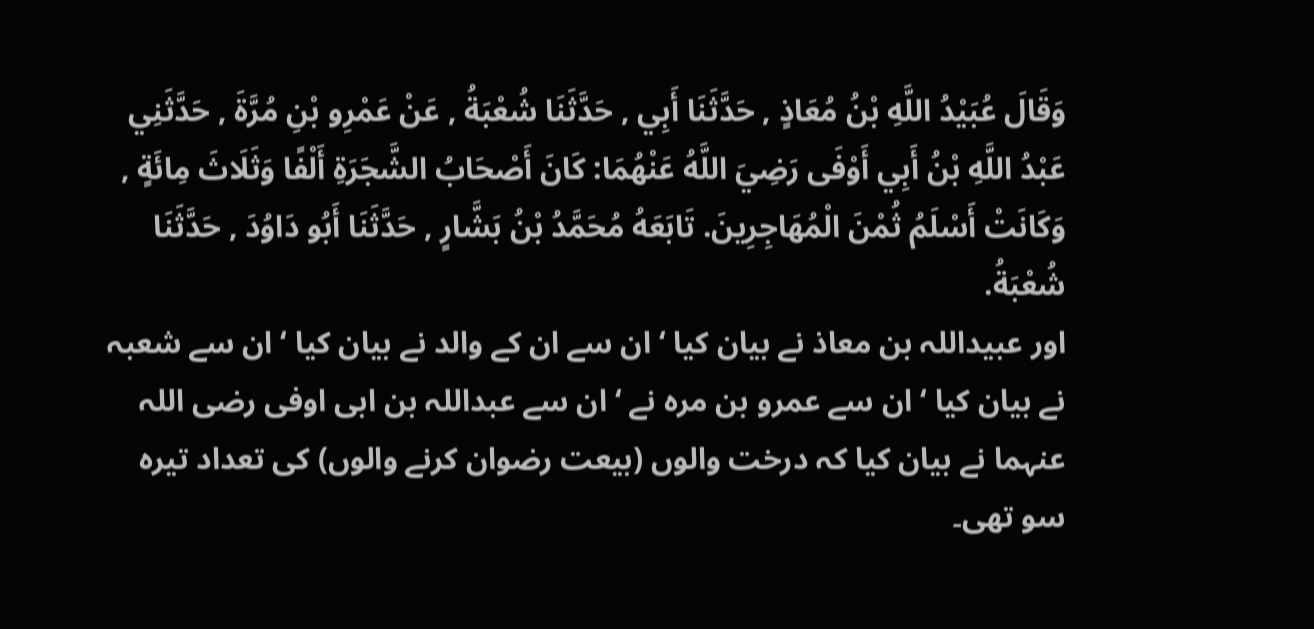وَقَالَ عُبَيْدُ اللَّهِ بْنُ مُعَاذٍ , حَدَّثَنَا أَبِي , حَدَّثَنَا شُعْبَةُ , عَنْ عَمْرِو بْنِ مُرَّةَ , حَدَّثَنِي عَبْدُ اللَّهِ بْنُ أَبِي أَوْفَى رَضِيَ اللَّهُ عَنْهُمَا: كَانَ أَصْحَابُ الشَّجَرَةِ أَلْفًا وَثَلَاثَ مِائَةٍ , وَكَانَتْ أَسْلَمُ ثُمْنَ الْمُهَاجِرِينَ. تَابَعَهُ مُحَمَّدُ بْنُ بَشَّارٍ , حَدَّثَنَا أَبُو دَاوُدَ , حَدَّثَنَا شُعْبَةُ.
اور عبیداللہ بن معاذ نے بیان کیا ‘ ان سے ان کے والد نے بیان کیا ‘ ان سے شعبہ نے بیان کیا ‘ ان سے عمرو بن مرہ نے ‘ ان سے عبداللہ بن ابی اوفی رضی اللہ عنہما نے بیان کیا کہ درخت والوں (بیعت رضوان کرنے والوں) کی تعداد تیرہ سو تھی۔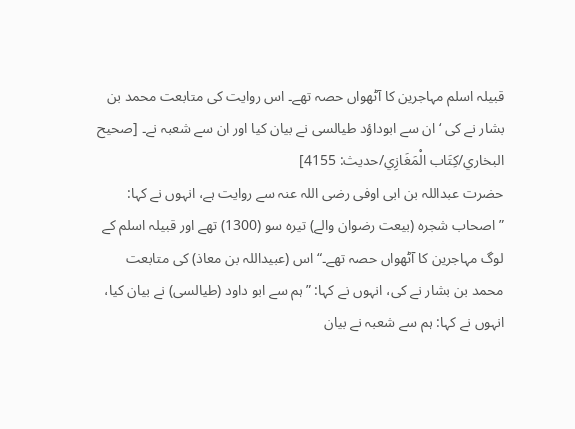قبیلہ اسلم مہاجرین کا آٹھواں حصہ تھے۔ اس روایت کی متابعت محمد بن بشار نے کی ‘ ان سے ابوداؤد طیالسی نے بیان کیا اور ان سے شعبہ نے۔ [صحيح البخاري/كِتَاب الْمَغَازِي/حدیث: 4155]
حضرت عبداللہ بن ابی اوفی رضی اللہ عنہ سے روایت ہے، انہوں نے کہا: ”اصحاب شجرہ (بیعت رضوان والے) تیرہ سو (1300) تھے اور قبیلہ اسلم کے لوگ مہاجرین کا آٹھواں حصہ تھے۔“ اس (عبیداللہ بن معاذ) کی متابعت محمد بن بشار نے کی، انہوں نے کہا: ”ہم سے ابو داود (طیالسی) نے بیان کیا، انہوں نے کہا: ہم سے شعبہ نے بیان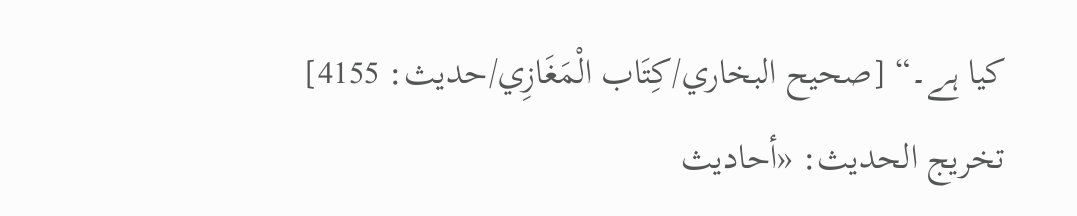کیا ہے۔“ [صحيح البخاري/كِتَاب الْمَغَازِي/حدیث: 4155]
تخریج الحدیث: «أحاديث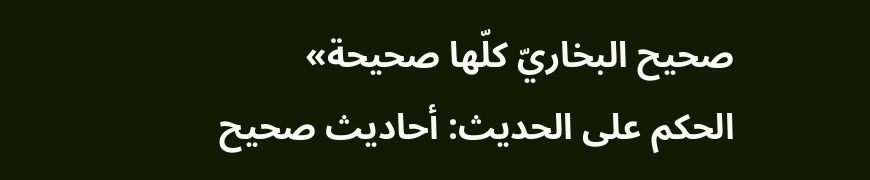صحيح البخاريّ كلّها صحيحة»
الحكم على الحديث: أحاديث صحيح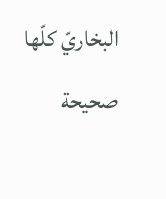البخاريّ كلّها صحيحة